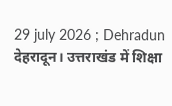29 july 2026 ; Dehradun
देहरादून। उत्तराखंड में शिक्षा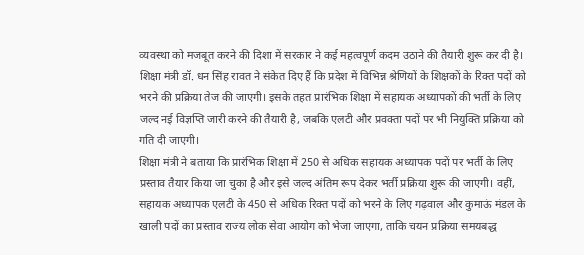व्यवस्था को मजबूत करने की दिशा में सरकार ने कई महत्वपूर्ण कदम उठाने की तैयारी शुरू कर दी है। शिक्षा मंत्री डॉ. धन सिंह रावत ने संकेत दिए हैं कि प्रदेश में विभिन्न श्रेणियों के शिक्षकों के रिक्त पदों को भरने की प्रक्रिया तेज की जाएगी। इसके तहत प्रारंभिक शिक्षा में सहायक अध्यापकों की भर्ती के लिए जल्द नई विज्ञप्ति जारी करने की तैयारी है, जबकि एलटी और प्रवक्ता पदों पर भी नियुक्ति प्रक्रिया को गति दी जाएगी।
शिक्षा मंत्री ने बताया कि प्रारंभिक शिक्षा में 250 से अधिक सहायक अध्यापक पदों पर भर्ती के लिए प्रस्ताव तैयार किया जा चुका है और इसे जल्द अंतिम रूप देकर भर्ती प्रक्रिया शुरू की जाएगी। वहीं, सहायक अध्यापक एलटी के 450 से अधिक रिक्त पदों को भरने के लिए गढ़वाल और कुमाऊं मंडल के खाली पदों का प्रस्ताव राज्य लोक सेवा आयोग को भेजा जाएगा, ताकि चयन प्रक्रिया समयबद्ध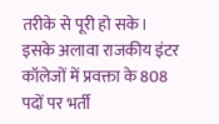तरीके से पूरी हो सके।
इसके अलावा राजकीय इंटर कॉलेजों में प्रवक्ता के 808 पदों पर भर्ती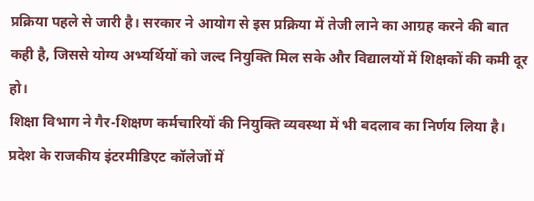प्रक्रिया पहले से जारी है। सरकार ने आयोग से इस प्रक्रिया में तेजी लाने का आग्रह करने की बात कही है, जिससे योग्य अभ्यर्थियों को जल्द नियुक्ति मिल सके और विद्यालयों में शिक्षकों की कमी दूर हो।
शिक्षा विभाग ने गैर-शिक्षण कर्मचारियों की नियुक्ति व्यवस्था में भी बदलाव का निर्णय लिया है। प्रदेश के राजकीय इंटरमीडिएट कॉलेजों में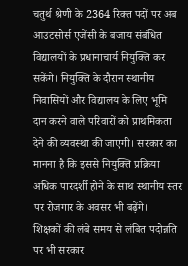चतुर्थ श्रेणी के 2364 रिक्त पदों पर अब आउटसोर्स एजेंसी के बजाय संबंधित विद्यालयों के प्रधानाचार्य नियुक्ति कर सकेंगे। नियुक्ति के दौरान स्थानीय निवासियों और विद्यालय के लिए भूमि दान करने वाले परिवारों को प्राथमिकता देने की व्यवस्था की जाएगी। सरकार का मानना है कि इससे नियुक्ति प्रक्रिया अधिक पारदर्शी होने के साथ स्थानीय स्तर पर रोजगार के अवसर भी बढ़ेंगे।
शिक्षकों की लंबे समय से लंबित पदोन्नति पर भी सरकार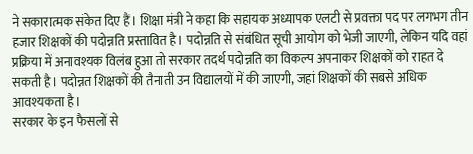ने सकारात्मक संकेत दिए हैं। शिक्षा मंत्री ने कहा कि सहायक अध्यापक एलटी से प्रवक्ता पद पर लगभग तीन हजार शिक्षकों की पदोन्नति प्रस्तावित है। पदोन्नति से संबंधित सूची आयोग को भेजी जाएगी, लेकिन यदि वहां प्रक्रिया में अनावश्यक विलंब हुआ तो सरकार तदर्थ पदोन्नति का विकल्प अपनाकर शिक्षकों को राहत दे सकती है। पदोन्नत शिक्षकों की तैनाती उन विद्यालयों में की जाएगी, जहां शिक्षकों की सबसे अधिक आवश्यकता है।
सरकार के इन फैसलों से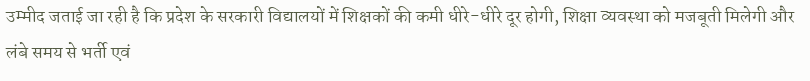उम्मीद जताई जा रही है कि प्रदेश के सरकारी विद्यालयों में शिक्षकों की कमी धीरे-धीरे दूर होगी, शिक्षा व्यवस्था को मजबूती मिलेगी और लंबे समय से भर्ती एवं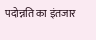पदोन्नति का इंतजार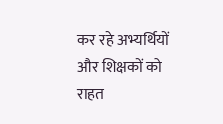कर रहे अभ्यर्थियों और शिक्षकों को राहत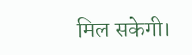मिल सकेगी।